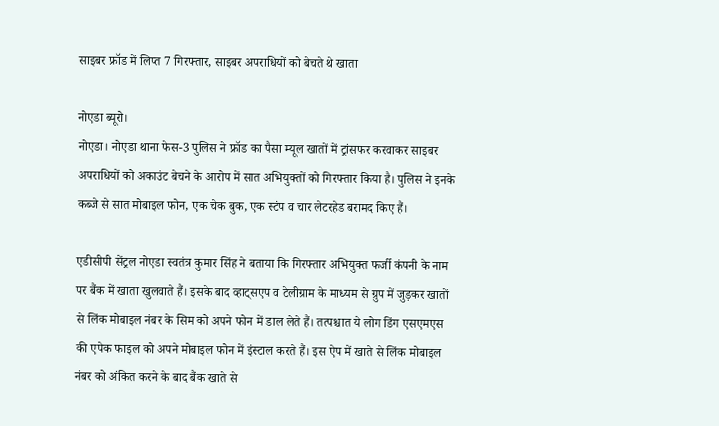साइबर फ्रॉड में लिप्त 7 गिरफ्तार, साइबर अपराधियों को बेचते थे खाता

नोएडा ब्यूरो।
नोएडा। नोएडा थाना फेस-3 पुलिस ने फ्रॉड का पैसा म्यूल खातों में ट्रांसफर करवाकर साइबर अपराधियों को अकाउंट बेचने के आरोप में सात अभियुक्तों को गिरफ्तार किया है। पुलिस ने इनके कब्जे से सात मोबाइल फोन, एक चेक बुक, एक स्टंप व चार लेटरहेड बरामद किए हैं।

एडीसीपी सेंट्रल नोएडा स्वतंत्र कुमार सिंह ने बताया कि गिरफ्तार अभियुक्त फर्जी कंपनी के नाम पर बैंक में खाता खुलवाते हैं। इसके बाद व्हाट्सएप व टेलीग्राम के माध्यम से ग्रुप में जुड़कर खातों से लिंक मोबाइल नंबर के सिम को अपने फोन में डाल लेते हैं। तत्पश्चात ये लोग डिंग एसएमएस की एपेक फाइल को अपने मोबाइल फोन में इंस्टाल करते हैं। इस ऐप में खाते से लिंक मोबाइल नंबर को अंकित करने के बाद बैंक खाते से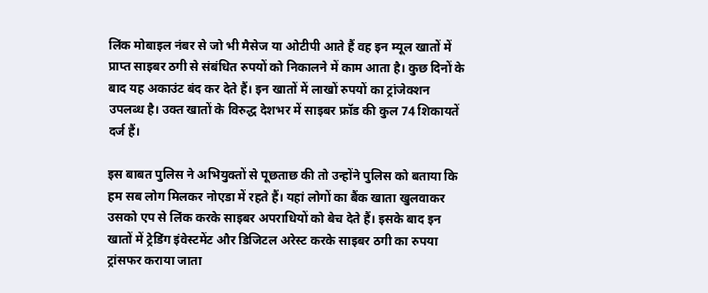लिंक मोबाइल नंबर से जो भी मैसेज या ओटीपी आते हैं वह इन म्यूल खातों में प्राप्त साइबर ठगी से संबंधित रुपयों को निकालने में काम आता है। कुछ दिनों के बाद यह अकाउंट बंद कर देते हैं। इन खातों में लाखों रुपयों का ट्रांजेक्शन उपलब्ध है। उक्त खातों के विरुद्ध देशभर में साइबर फ्रॉड की कुल 74 शिकायतें दर्ज हैं।

इस बाबत पुलिस ने अभियुक्तों से पूछताछ की तो उन्होंने पुलिस को बताया कि हम सब लोग मिलकर नोएडा में रहते हैं। यहां लोगों का बैंक खाता खुलवाकर उसको एप से लिंक करके साइबर अपराधियों को बेच देते हैं। इसके बाद इन खातों में ट्रेडिंग इंवेस्टमेंट और डिजिटल अरेस्ट करके साइबर ठगी का रुपया ट्रांसफर कराया जाता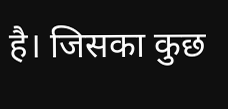है। जिसका कुछ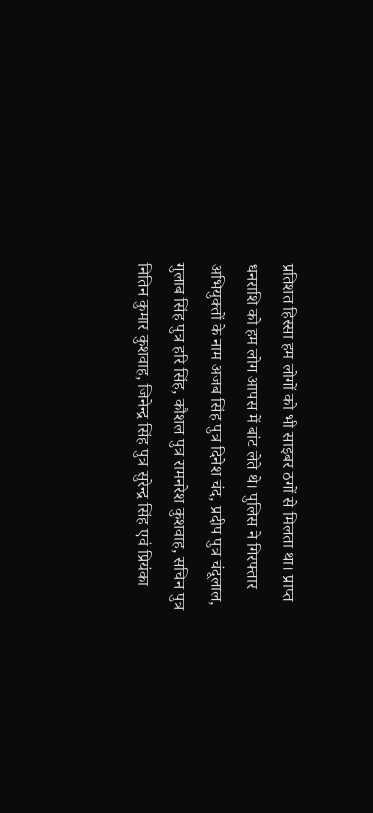प्रतिशत हिस्सा हम लोगों को भी साइबर ठगों से मिलता था। प्राप्त धनराशि को हम लोग आपस में बांट लेते थे। पुलिस ने गिरफ्तार अभियुक्तों के नाम अजब सिंह पुत्र दिनेश चंद, प्रदीप पुत्र चंदूलाल, गुलाब सिंह पुत्र हरि सिंह, कौशल पुत्र रामनरेश कुशवाह, सचिन पुत्र नितिन कुमार कुशवाह, जिनेन्द्र सिंह पुत्र सुरेन्द्र सिंह एवं प्रियंका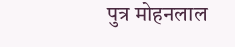पुत्र मोहनलाल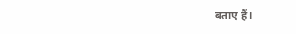बताए हैं।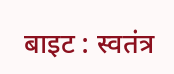बाइट : स्वतंत्र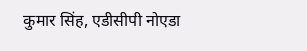कुमार सिंह, एडीसीपी नोएडा